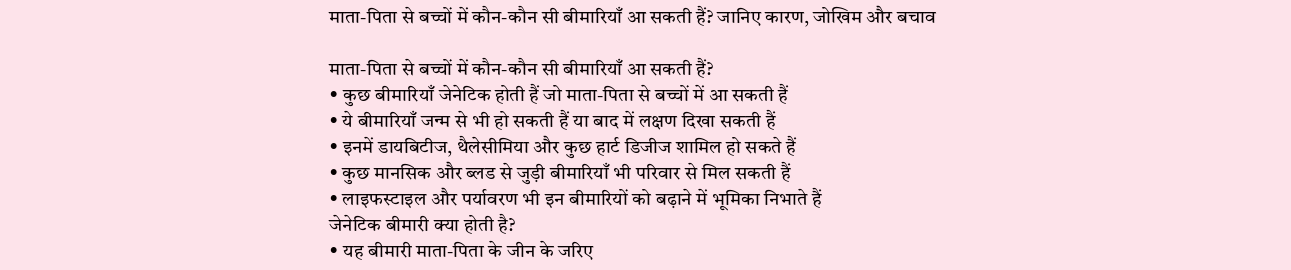माता-पिता से बच्चों में कौन-कौन सी बीमारियाँ आ सकती हैं? जानिए कारण, जोखिम और बचाव

माता-पिता से बच्चों में कौन-कौन सी बीमारियाँ आ सकती हैं?
• कुछ बीमारियाँ जेनेटिक होती हैं जो माता-पिता से बच्चों में आ सकती हैं
• ये बीमारियाँ जन्म से भी हो सकती हैं या बाद में लक्षण दिखा सकती हैं
• इनमें डायबिटीज, थैलेसीमिया और कुछ हार्ट डिजीज शामिल हो सकते हैं
• कुछ मानसिक और ब्लड से जुड़ी बीमारियाँ भी परिवार से मिल सकती हैं
• लाइफस्टाइल और पर्यावरण भी इन बीमारियों को बढ़ाने में भूमिका निभाते हैं
जेनेटिक बीमारी क्या होती है?
• यह बीमारी माता-पिता के जीन के जरिए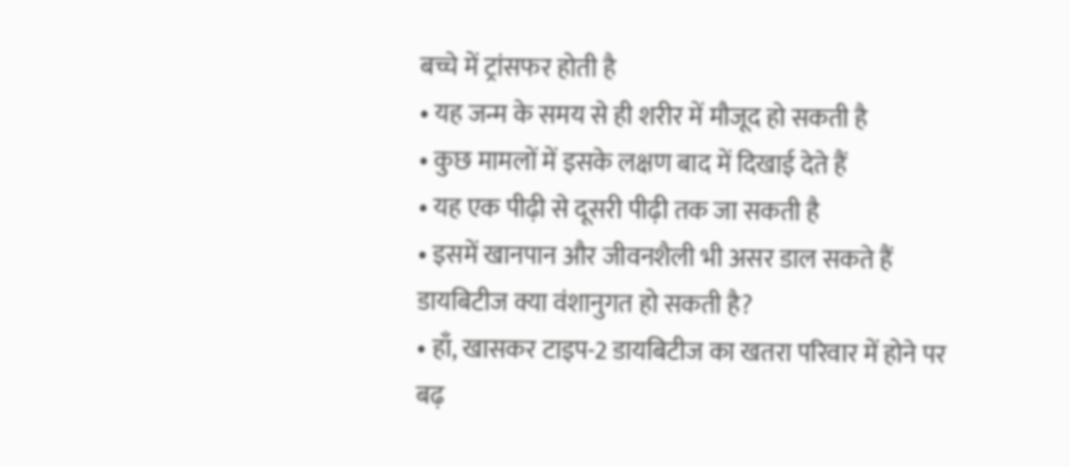बच्चे में ट्रांसफर होती है
• यह जन्म के समय से ही शरीर में मौजूद हो सकती है
• कुछ मामलों में इसके लक्षण बाद में दिखाई देते हैं
• यह एक पीढ़ी से दूसरी पीढ़ी तक जा सकती है
• इसमें खानपान और जीवनशैली भी असर डाल सकते हैं
डायबिटीज क्या वंशानुगत हो सकती है?
• हाँ, खासकर टाइप-2 डायबिटीज का खतरा परिवार में होने पर बढ़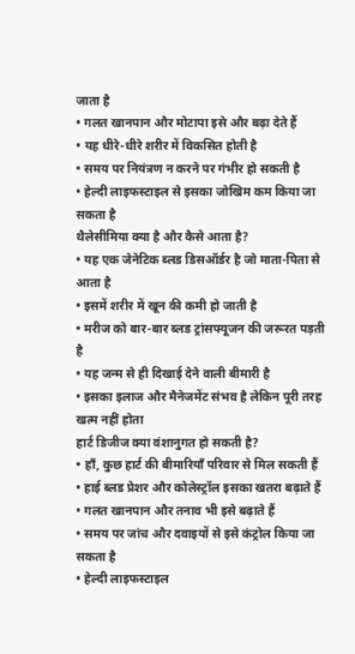जाता है
• गलत खानपान और मोटापा इसे और बढ़ा देते हैं
• यह धीरे-धीरे शरीर में विकसित होती है
• समय पर नियंत्रण न करने पर गंभीर हो सकती है
• हेल्दी लाइफस्टाइल से इसका जोखिम कम किया जा सकता है
थैलेसीमिया क्या है और कैसे आता है?
• यह एक जेनेटिक ब्लड डिसऑर्डर है जो माता-पिता से आता है
• इसमें शरीर में खून की कमी हो जाती है
• मरीज को बार-बार ब्लड ट्रांसफ्यूजन की जरूरत पड़ती है
• यह जन्म से ही दिखाई देने वाली बीमारी है
• इसका इलाज और मैनेजमेंट संभव है लेकिन पूरी तरह खत्म नहीं होता
हार्ट डिजीज क्या वंशानुगत हो सकती है?
• हाँ, कुछ हार्ट की बीमारियाँ परिवार से मिल सकती हैं
• हाई ब्लड प्रेशर और कोलेस्ट्रॉल इसका खतरा बढ़ाते हैं
• गलत खानपान और तनाव भी इसे बढ़ाते हैं
• समय पर जांच और दवाइयों से इसे कंट्रोल किया जा सकता है
• हेल्दी लाइफस्टाइल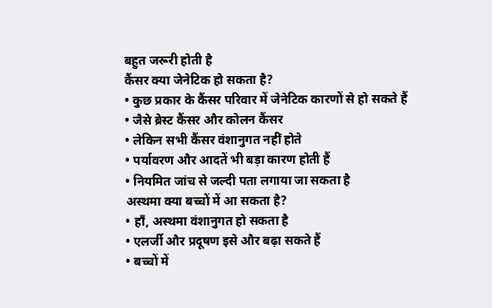बहुत जरूरी होती है
कैंसर क्या जेनेटिक हो सकता है?
• कुछ प्रकार के कैंसर परिवार में जेनेटिक कारणों से हो सकते हैं
• जैसे ब्रेस्ट कैंसर और कोलन कैंसर
• लेकिन सभी कैंसर वंशानुगत नहीं होते
• पर्यावरण और आदतें भी बड़ा कारण होती हैं
• नियमित जांच से जल्दी पता लगाया जा सकता है
अस्थमा क्या बच्चों में आ सकता है?
• हाँ, अस्थमा वंशानुगत हो सकता है
• एलर्जी और प्रदूषण इसे और बढ़ा सकते हैं
• बच्चों में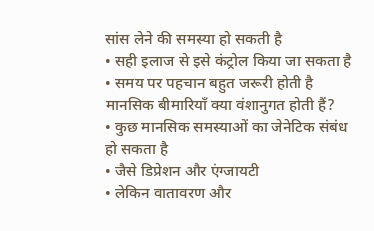सांस लेने की समस्या हो सकती है
• सही इलाज से इसे कंट्रोल किया जा सकता है
• समय पर पहचान बहुत जरूरी होती है
मानसिक बीमारियाँ क्या वंशानुगत होती हैं?
• कुछ मानसिक समस्याओं का जेनेटिक संबंध हो सकता है
• जैसे डिप्रेशन और एंग्जायटी
• लेकिन वातावरण और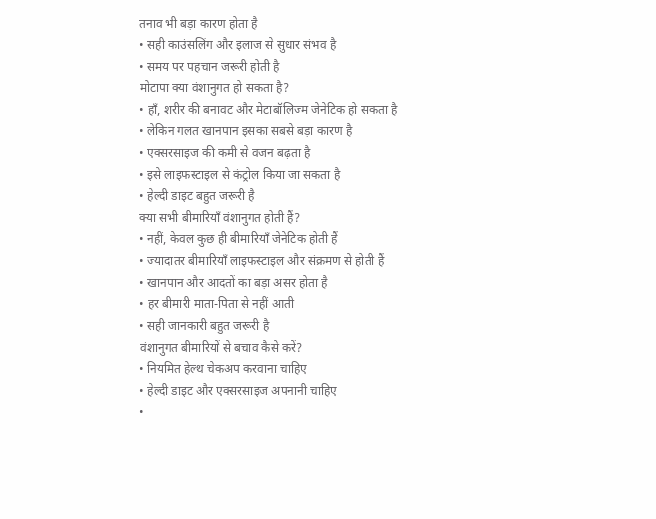तनाव भी बड़ा कारण होता है
• सही काउंसलिंग और इलाज से सुधार संभव है
• समय पर पहचान जरूरी होती है
मोटापा क्या वंशानुगत हो सकता है?
• हाँ, शरीर की बनावट और मेटाबॉलिज्म जेनेटिक हो सकता है
• लेकिन गलत खानपान इसका सबसे बड़ा कारण है
• एक्सरसाइज की कमी से वजन बढ़ता है
• इसे लाइफस्टाइल से कंट्रोल किया जा सकता है
• हेल्दी डाइट बहुत जरूरी है
क्या सभी बीमारियाँ वंशानुगत होती हैं?
• नहीं, केवल कुछ ही बीमारियाँ जेनेटिक होती हैं
• ज्यादातर बीमारियाँ लाइफस्टाइल और संक्रमण से होती हैं
• खानपान और आदतों का बड़ा असर होता है
• हर बीमारी माता-पिता से नहीं आती
• सही जानकारी बहुत जरूरी है
वंशानुगत बीमारियों से बचाव कैसे करें?
• नियमित हेल्थ चेकअप करवाना चाहिए
• हेल्दी डाइट और एक्सरसाइज अपनानी चाहिए
•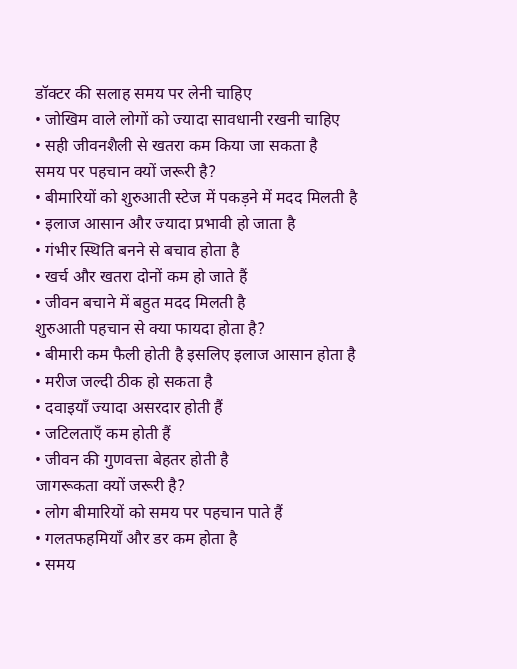डॉक्टर की सलाह समय पर लेनी चाहिए
• जोखिम वाले लोगों को ज्यादा सावधानी रखनी चाहिए
• सही जीवनशैली से खतरा कम किया जा सकता है
समय पर पहचान क्यों जरूरी है?
• बीमारियों को शुरुआती स्टेज में पकड़ने में मदद मिलती है
• इलाज आसान और ज्यादा प्रभावी हो जाता है
• गंभीर स्थिति बनने से बचाव होता है
• खर्च और खतरा दोनों कम हो जाते हैं
• जीवन बचाने में बहुत मदद मिलती है
शुरुआती पहचान से क्या फायदा होता है?
• बीमारी कम फैली होती है इसलिए इलाज आसान होता है
• मरीज जल्दी ठीक हो सकता है
• दवाइयाँ ज्यादा असरदार होती हैं
• जटिलताएँ कम होती हैं
• जीवन की गुणवत्ता बेहतर होती है
जागरूकता क्यों जरूरी है?
• लोग बीमारियों को समय पर पहचान पाते हैं
• गलतफहमियाँ और डर कम होता है
• समय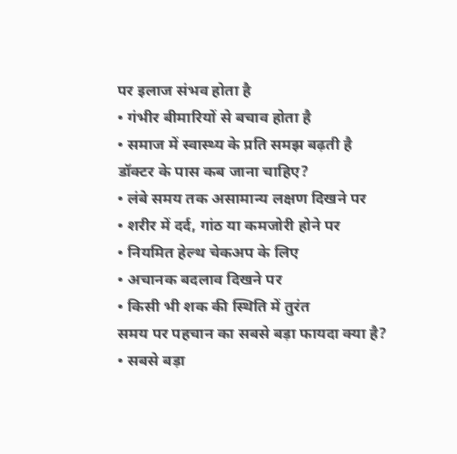पर इलाज संभव होता है
• गंभीर बीमारियों से बचाव होता है
• समाज में स्वास्थ्य के प्रति समझ बढ़ती है
डॉक्टर के पास कब जाना चाहिए?
• लंबे समय तक असामान्य लक्षण दिखने पर
• शरीर में दर्द, गांठ या कमजोरी होने पर
• नियमित हेल्थ चेकअप के लिए
• अचानक बदलाव दिखने पर
• किसी भी शक की स्थिति में तुरंत
समय पर पहचान का सबसे बड़ा फायदा क्या है?
• सबसे बड़ा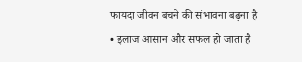फायदा जीवन बचने की संभावना बढ़ना है
• इलाज आसान और सफल हो जाता है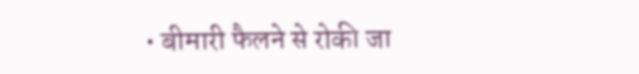• बीमारी फैलने से रोकी जा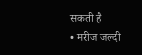सकती है
• मरीज जल्दी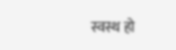स्वस्थ हो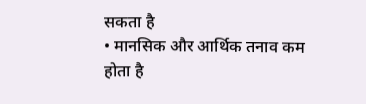सकता है
• मानसिक और आर्थिक तनाव कम होता है